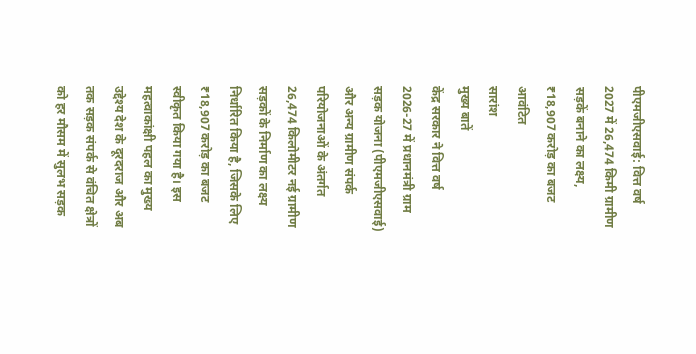पीएमजीएसवाई: वित्त वर्ष 2027 में 26,474 किमी ग्रामीण सड़कें बनाने का लक्ष्य, ₹18,907 करोड़ का बजट आवंटित
सारांश
मुख्य बातें
केंद्र सरकार ने वित्त वर्ष 2026-27 में प्रधानमंत्री ग्राम सड़क योजना (पीएमजीएसवाई) और अन्य ग्रामीण संपर्क परियोजनाओं के अंतर्गत 26,474 किलोमीटर नई ग्रामीण सड़कों के निर्माण का लक्ष्य निर्धारित किया है, जिसके लिए ₹18,907 करोड़ का बजट स्वीकृत किया गया है। इस महत्वाकांक्षी पहल का मुख्य उद्देश्य देश के दूरदराज और अब तक सड़क संपर्क से वंचित क्षेत्रों को हर मौसम में सुलभ सड़क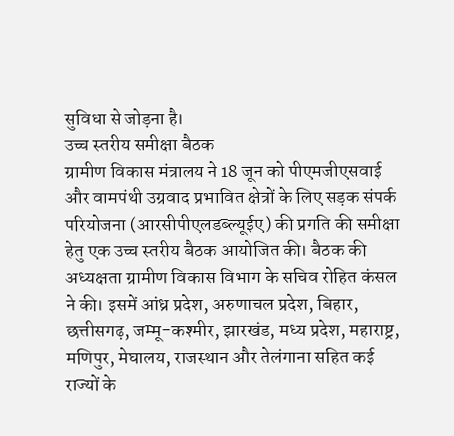सुविधा से जोड़ना है।
उच्च स्तरीय समीक्षा बैठक
ग्रामीण विकास मंत्रालय ने 18 जून को पीएमजीएसवाई और वामपंथी उग्रवाद प्रभावित क्षेत्रों के लिए सड़क संपर्क परियोजना (आरसीपीएलडब्ल्यूईए) की प्रगति की समीक्षा हेतु एक उच्च स्तरीय बैठक आयोजित की। बैठक की अध्यक्षता ग्रामीण विकास विभाग के सचिव रोहित कंसल ने की। इसमें आंध्र प्रदेश, अरुणाचल प्रदेश, बिहार, छत्तीसगढ़, जम्मू-कश्मीर, झारखंड, मध्य प्रदेश, महाराष्ट्र, मणिपुर, मेघालय, राजस्थान और तेलंगाना सहित कई राज्यों के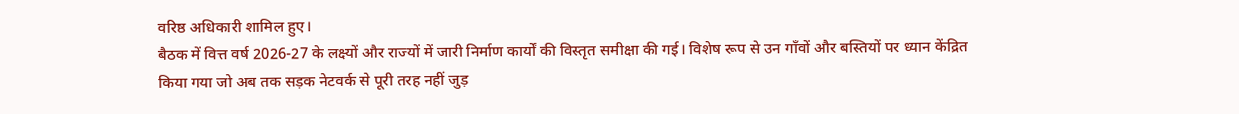वरिष्ठ अधिकारी शामिल हुए।
बैठक में वित्त वर्ष 2026-27 के लक्ष्यों और राज्यों में जारी निर्माण कार्यों की विस्तृत समीक्षा की गई। विशेष रूप से उन गाँवों और बस्तियों पर ध्यान केंद्रित किया गया जो अब तक सड़क नेटवर्क से पूरी तरह नहीं जुड़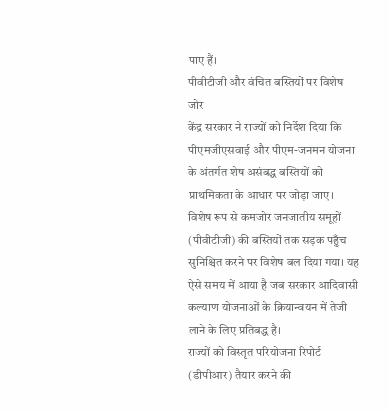पाए हैं।
पीवीटीजी और वंचित बस्तियों पर विशेष जोर
केंद्र सरकार ने राज्यों को निर्देश दिया कि पीएमजीएसवाई और पीएम-जनमन योजना के अंतर्गत शेष असंबद्ध बस्तियों को प्राथमिकता के आधार पर जोड़ा जाए। विशेष रूप से कमजोर जनजातीय समूहों (पीवीटीजी) की बस्तियों तक सड़क पहुँच सुनिश्चित करने पर विशेष बल दिया गया। यह ऐसे समय में आया है जब सरकार आदिवासी कल्याण योजनाओं के क्रियान्वयन में तेजी लाने के लिए प्रतिबद्ध है।
राज्यों को विस्तृत परियोजना रिपोर्ट (डीपीआर) तैयार करने की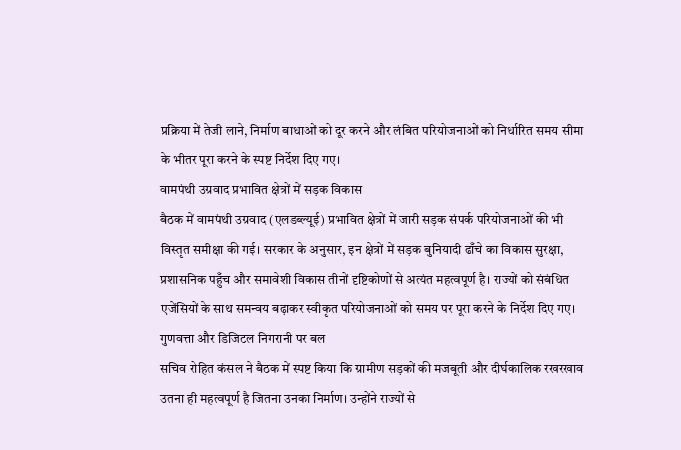प्रक्रिया में तेजी लाने, निर्माण बाधाओं को दूर करने और लंबित परियोजनाओं को निर्धारित समय सीमा के भीतर पूरा करने के स्पष्ट निर्देश दिए गए।
वामपंथी उग्रवाद प्रभावित क्षेत्रों में सड़क विकास
बैठक में वामपंथी उग्रवाद (एलडब्ल्यूई) प्रभावित क्षेत्रों में जारी सड़क संपर्क परियोजनाओं की भी विस्तृत समीक्षा की गई। सरकार के अनुसार, इन क्षेत्रों में सड़क बुनियादी ढाँचे का विकास सुरक्षा, प्रशासनिक पहुँच और समावेशी विकास तीनों दृष्टिकोणों से अत्यंत महत्वपूर्ण है। राज्यों को संबंधित एजेंसियों के साथ समन्वय बढ़ाकर स्वीकृत परियोजनाओं को समय पर पूरा करने के निर्देश दिए गए।
गुणवत्ता और डिजिटल निगरानी पर बल
सचिव रोहित कंसल ने बैठक में स्पष्ट किया कि ग्रामीण सड़कों की मजबूती और दीर्घकालिक रखरखाव उतना ही महत्वपूर्ण है जितना उनका निर्माण। उन्होंने राज्यों से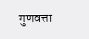गुणवत्ता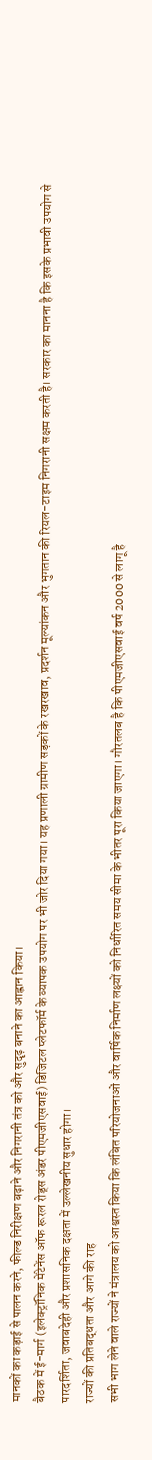मानकों का कड़ाई से पालन करने, फील्ड निरीक्षण बढ़ाने और निगरानी तंत्र को और सुदृढ़ बनाने का आह्वान किया।
बैठक में ई-मार्ग (इलेक्ट्रॉनिक मेंटेनेंस ऑफ रूरल रोड्स अंडर पीएमजीएसवाई) डिजिटल प्लेटफॉर्म के व्यापक उपयोग पर भी जोर दिया गया। यह प्रणाली ग्रामीण सड़कों के रखरखाव, प्रदर्शन मूल्यांकन और भुगतान की रियल-टाइम निगरानी सक्षम करती है। सरकार का मानना है कि इसके प्रभावी उपयोग से पारदर्शिता, जवाबदेही और प्रशासनिक दक्षता में उल्लेखनीय सुधार होगा।
राज्यों की प्रतिबद्धता और आगे की राह
सभी भाग लेने वाले राज्यों ने मंत्रालय को आश्वस्त किया कि लंबित परियोजनाओं और वार्षिक निर्माण लक्ष्यों को निर्धारित समय सीमा के भीतर पूरा किया जाएगा। गौरतलब है कि पीएमजीएसवाई वर्ष 2000 से लागू है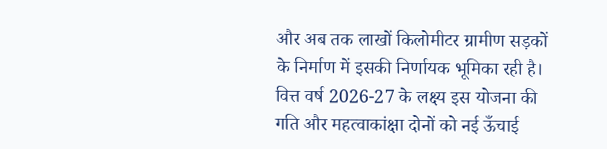और अब तक लाखों किलोमीटर ग्रामीण सड़कों के निर्माण में इसकी निर्णायक भूमिका रही है। वित्त वर्ष 2026-27 के लक्ष्य इस योजना की गति और महत्वाकांक्षा दोनों को नई ऊँचाई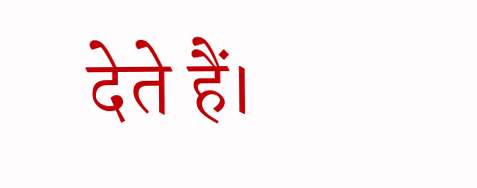देते हैं।